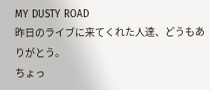MY DUSTY ROAD
昨日のライブに来てくれた人達、どうもありがとう。
ちょっ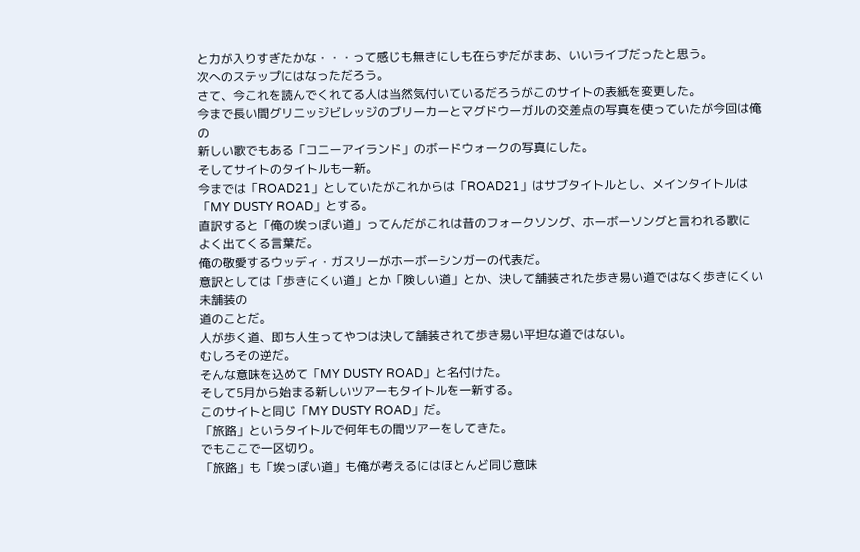と力が入りすぎたかな・・・って感じも無きにしも在らずだがまあ、いいライブだったと思う。
次へのステップにはなっただろう。
さて、今これを読んでくれてる人は当然気付いているだろうがこのサイトの表紙を変更した。
今まで長い間グリニッジビレッジのブリーカーとマグドウーガルの交差点の写真を使っていたが今回は俺の
新しい歌でもある「コニーアイランド」のボードウォークの写真にした。
そしてサイトのタイトルも一新。
今までは「ROAD21」としていたがこれからは「ROAD21」はサブタイトルとし、メインタイトルは
「MY DUSTY ROAD」とする。
直訳すると「俺の埃っぽい道」ってんだがこれは昔のフォークソング、ホーボーソングと言われる歌に
よく出てくる言葉だ。
俺の敬愛するウッディ・ガスリーがホーボーシンガーの代表だ。
意訳としては「歩きにくい道」とか「険しい道」とか、決して舗装された歩き易い道ではなく歩きにくい未舗装の
道のことだ。
人が歩く道、即ち人生ってやつは決して舗装されて歩き易い平坦な道ではない。
むしろその逆だ。
そんな意味を込めて「MY DUSTY ROAD」と名付けた。
そして5月から始まる新しいツアーもタイトルを一新する。
このサイトと同じ「MY DUSTY ROAD」だ。
「旅路」というタイトルで何年もの間ツアーをしてきた。
でもここで一区切り。
「旅路」も「埃っぽい道」も俺が考えるにはほとんど同じ意味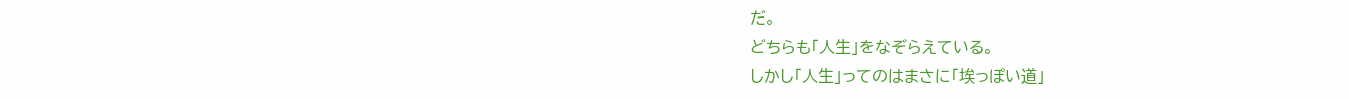だ。
どちらも「人生」をなぞらえている。
しかし「人生」ってのはまさに「埃っぽい道」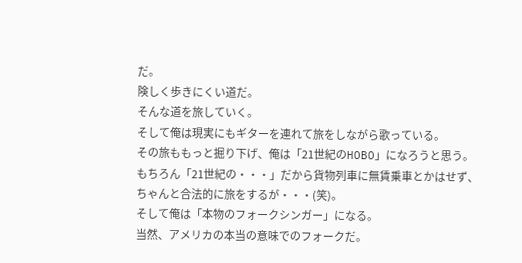だ。
険しく歩きにくい道だ。
そんな道を旅していく。
そして俺は現実にもギターを連れて旅をしながら歌っている。
その旅ももっと掘り下げ、俺は「21世紀のHOBO」になろうと思う。
もちろん「21世紀の・・・」だから貨物列車に無賃乗車とかはせず、ちゃんと合法的に旅をするが・・・(笑)。
そして俺は「本物のフォークシンガー」になる。
当然、アメリカの本当の意味でのフォークだ。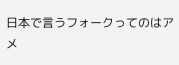日本で言うフォークってのはアメ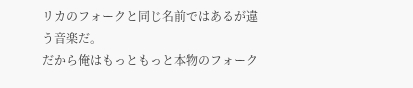リカのフォークと同じ名前ではあるが違う音楽だ。
だから俺はもっともっと本物のフォーク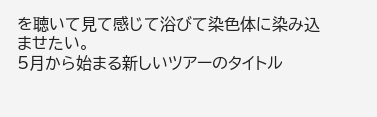を聴いて見て感じて浴びて染色体に染み込ませたい。
5月から始まる新しいツアーのタイトル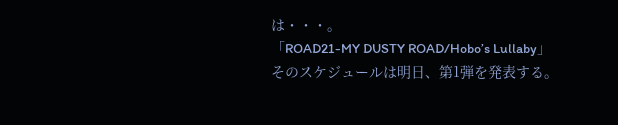は・・・。
「ROAD21-MY DUSTY ROAD/Hobo’s Lullaby」
そのスケジュールは明日、第1弾を発表する。